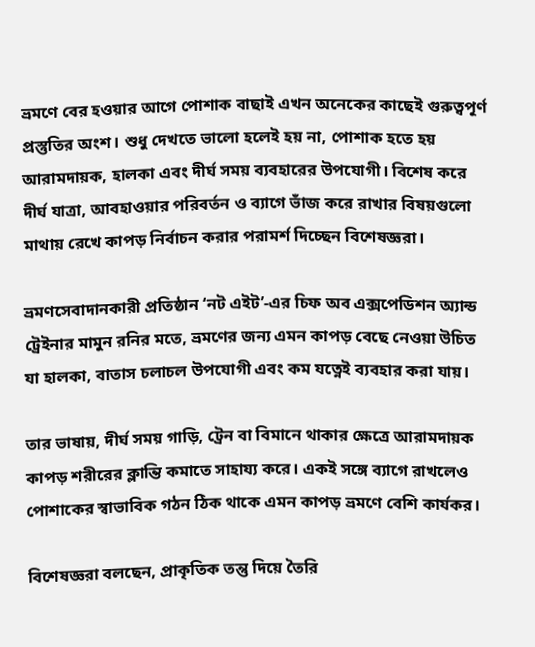ভ্রমণে বের হওয়ার আগে পোশাক বাছাই এখন অনেকের কাছেই গুরুত্বপূর্ণ প্রস্তুতির অংশ। শুধু দেখতে ভালো হলেই হয় না, পোশাক হতে হয় আরামদায়ক, হালকা এবং দীর্ঘ সময় ব্যবহারের উপযোগী। বিশেষ করে দীর্ঘ যাত্রা, আবহাওয়ার পরিবর্তন ও ব্যাগে ভাঁজ করে রাখার বিষয়গুলো মাথায় রেখে কাপড় নির্বাচন করার পরামর্শ দিচ্ছেন বিশেষজ্ঞরা।

ভ্রমণসেবাদানকারী প্রতিষ্ঠান ‘নট এইট’-এর চিফ অব এক্সপেডিশন অ্যান্ড ট্রেইনার মামুন রনির মতে, ভ্রমণের জন্য এমন কাপড় বেছে নেওয়া উচিত যা হালকা, বাতাস চলাচল উপযোগী এবং কম যত্নেই ব্যবহার করা যায়।

তার ভাষায়, দীর্ঘ সময় গাড়ি, ট্রেন বা বিমানে থাকার ক্ষেত্রে আরামদায়ক কাপড় শরীরের ক্লান্তি কমাতে সাহায্য করে। একই সঙ্গে ব্যাগে রাখলেও পোশাকের স্বাভাবিক গঠন ঠিক থাকে এমন কাপড় ভ্রমণে বেশি কার্যকর।

বিশেষজ্ঞরা বলছেন, প্রাকৃতিক তন্তু দিয়ে তৈরি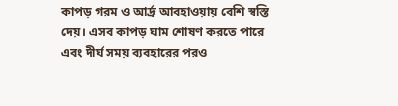কাপড় গরম ও আর্দ্র আবহাওয়ায় বেশি স্বস্তি দেয়। এসব কাপড় ঘাম শোষণ করতে পারে এবং দীর্ঘ সময় ব্যবহারের পরও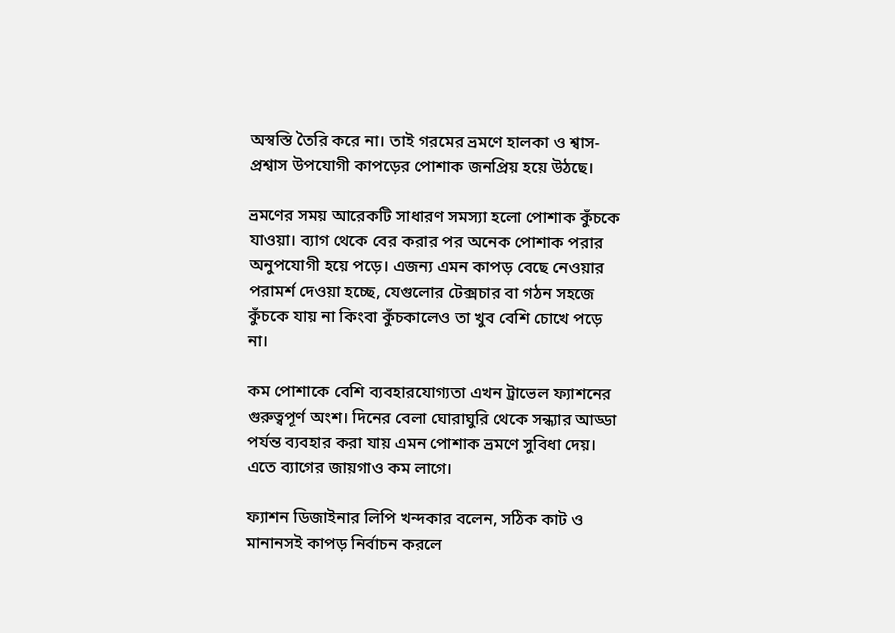অস্বস্তি তৈরি করে না। তাই গরমের ভ্রমণে হালকা ও শ্বাস-প্রশ্বাস উপযোগী কাপড়ের পোশাক জনপ্রিয় হয়ে উঠছে।

ভ্রমণের সময় আরেকটি সাধারণ সমস্যা হলো পোশাক কুঁচকে যাওয়া। ব্যাগ থেকে বের করার পর অনেক পোশাক পরার অনুপযোগী হয়ে পড়ে। এজন্য এমন কাপড় বেছে নেওয়ার পরামর্শ দেওয়া হচ্ছে, যেগুলোর টেক্সচার বা গঠন সহজে কুঁচকে যায় না কিংবা কুঁচকালেও তা খুব বেশি চোখে পড়ে না।

কম পোশাকে বেশি ব্যবহারযোগ্যতা এখন ট্রাভেল ফ্যাশনের গুরুত্বপূর্ণ অংশ। দিনের বেলা ঘোরাঘুরি থেকে সন্ধ্যার আড্ডা পর্যন্ত ব্যবহার করা যায় এমন পোশাক ভ্রমণে সুবিধা দেয়। এতে ব্যাগের জায়গাও কম লাগে।

ফ্যাশন ডিজাইনার লিপি খন্দকার বলেন, সঠিক কাট ও মানানসই কাপড় নির্বাচন করলে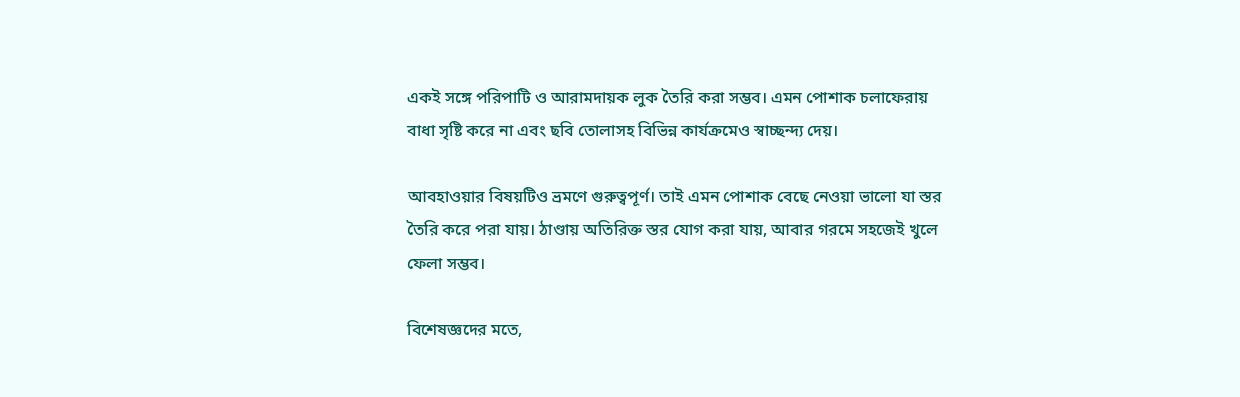একই সঙ্গে পরিপাটি ও আরামদায়ক লুক তৈরি করা সম্ভব। এমন পোশাক চলাফেরায় বাধা সৃষ্টি করে না এবং ছবি তোলাসহ বিভিন্ন কার্যক্রমেও স্বাচ্ছন্দ্য দেয়।

আবহাওয়ার বিষয়টিও ভ্রমণে গুরুত্বপূর্ণ। তাই এমন পোশাক বেছে নেওয়া ভালো যা স্তর তৈরি করে পরা যায়। ঠাণ্ডায় অতিরিক্ত স্তর যোগ করা যায়, আবার গরমে সহজেই খুলে ফেলা সম্ভব।

বিশেষজ্ঞদের মতে,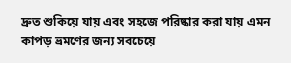দ্রুত শুকিয়ে যায় এবং সহজে পরিষ্কার করা যায় এমন কাপড় ভ্রমণের জন্য সবচেয়ে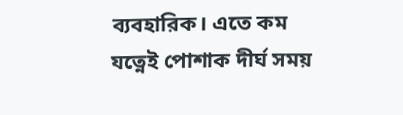ব্যবহারিক। এতে কম যত্নেই পোশাক দীর্ঘ সময়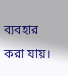ব্যবহার করা যায়।